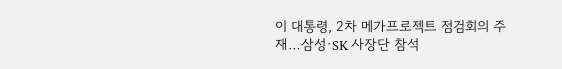이 대통령, 2차 메가프로젝트 점검회의 주재…삼성·SK 사장단 참석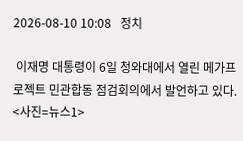2026-08-10 10:08   정치

 이재명 대통령이 6일 청와대에서 열린 메가프로젝트 민관합동 점검회의에서 발언하고 있다. <사진=뉴스1>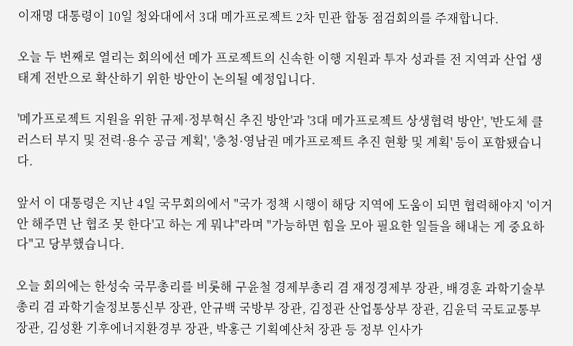이재명 대통령이 10일 청와대에서 3대 메가프로젝트 2차 민관 합동 점검회의를 주재합니다.

오늘 두 번째로 열리는 회의에선 메가 프로젝트의 신속한 이행 지원과 투자 성과를 전 지역과 산업 생태계 전반으로 확산하기 위한 방안이 논의될 예정입니다.

'메가프로젝트 지원을 위한 규제·정부혁신 추진 방안'과 '3대 메가프로젝트 상생협력 방안', '반도체 클러스터 부지 및 전력·용수 공급 계획', '충청·영남권 메가프로젝트 추진 현황 및 계획' 등이 포함됐습니다.

앞서 이 대통령은 지난 4일 국무회의에서 "국가 정책 시행이 해당 지역에 도움이 되면 협력해야지 '이거 안 해주면 난 협조 못 한다'고 하는 게 뭐냐"라며 "가능하면 힘을 모아 필요한 일들을 해내는 게 중요하다"고 당부했습니다.

오늘 회의에는 한성숙 국무총리를 비롯해 구윤철 경제부총리 겸 재정경제부 장관, 배경훈 과학기술부총리 겸 과학기술정보통신부 장관, 안규백 국방부 장관, 김정관 산업통상부 장관, 김윤덕 국토교통부 장관, 김성환 기후에너지환경부 장관, 박홍근 기획예산처 장관 등 정부 인사가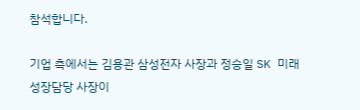참석합니다.

기업 측에서는 김용관 삼성전자 사장과 정승일 SK 미래성장담당 사장이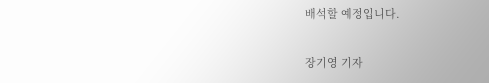배석할 예정입니다.

장기영 기자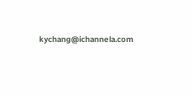kychang@ichannela.com